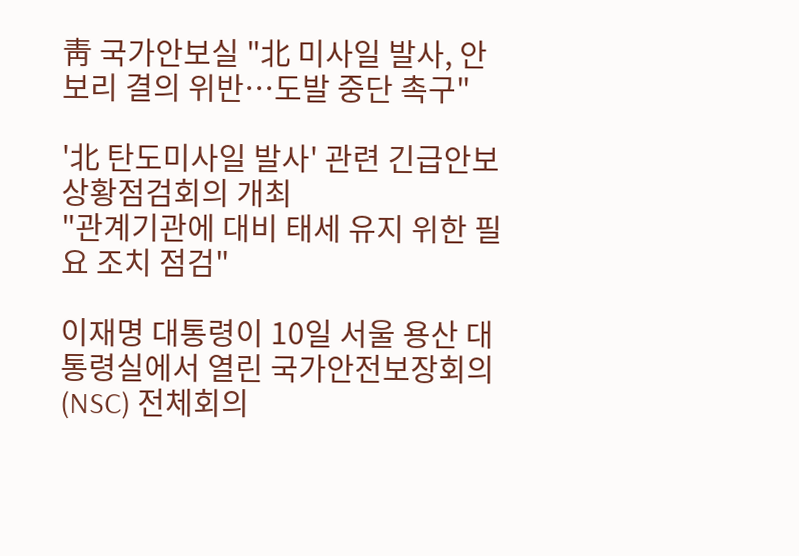靑 국가안보실 "北 미사일 발사, 안보리 결의 위반…도발 중단 촉구"

'北 탄도미사일 발사' 관련 긴급안보상황점검회의 개최
"관계기관에 대비 태세 유지 위한 필요 조치 점검"

이재명 대통령이 10일 서울 용산 대통령실에서 열린 국가안전보장회의(NSC) 전체회의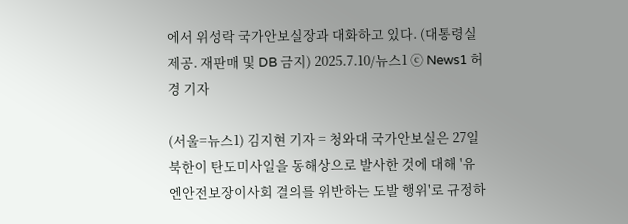에서 위성락 국가안보실장과 대화하고 있다. (대통령실 제공. 재판매 및 DB 금지) 2025.7.10/뉴스1 ⓒ News1 허경 기자

(서울=뉴스1) 김지현 기자 = 청와대 국가안보실은 27일 북한이 탄도미사일을 동해상으로 발사한 것에 대해 '유엔안전보장이사회 결의를 위반하는 도발 행위'로 규정하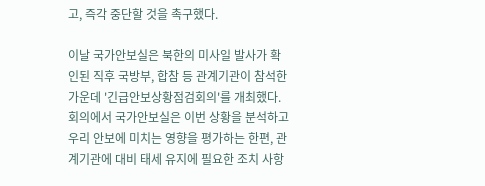고, 즉각 중단할 것을 촉구했다.

이날 국가안보실은 북한의 미사일 발사가 확인된 직후 국방부, 합참 등 관계기관이 참석한 가운데 '긴급안보상황점검회의'를 개최했다. 회의에서 국가안보실은 이번 상황을 분석하고 우리 안보에 미치는 영향을 평가하는 한편, 관계기관에 대비 태세 유지에 필요한 조치 사항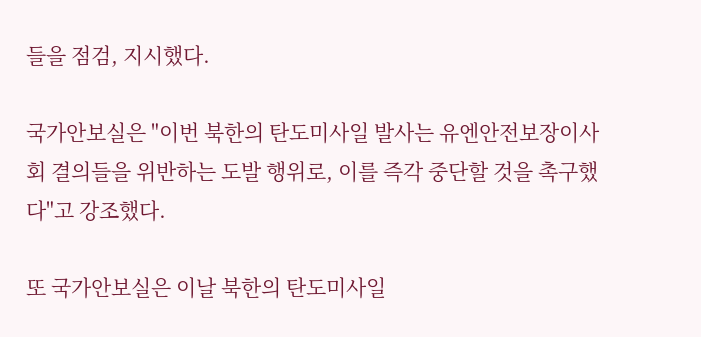들을 점검, 지시했다.

국가안보실은 "이번 북한의 탄도미사일 발사는 유엔안전보장이사회 결의들을 위반하는 도발 행위로, 이를 즉각 중단할 것을 촉구했다"고 강조했다.

또 국가안보실은 이날 북한의 탄도미사일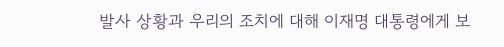발사 상황과 우리의 조치에 대해 이재명 대통령에게 보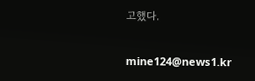고했다.

mine124@news1.kr